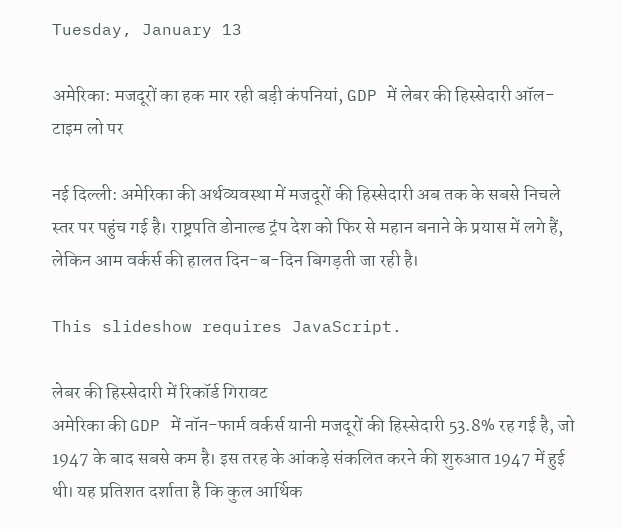Tuesday, January 13

अमेरिका: मजदूरों का हक मार रही बड़ी कंपनियां, GDP में लेबर की हिस्सेदारी ऑल-टाइम लो पर

नई दिल्ली: अमेरिका की अर्थव्यवस्था में मजदूरों की हिस्सेदारी अब तक के सबसे निचले स्तर पर पहुंच गई है। राष्ट्रपति डोनाल्ड ट्रंप देश को फिर से महान बनाने के प्रयास में लगे हैं, लेकिन आम वर्कर्स की हालत दिन-ब-दिन बिगड़ती जा रही है।

This slideshow requires JavaScript.

लेबर की हिस्सेदारी में रिकॉर्ड गिरावट
अमेरिका की GDP में नॉन-फार्म वर्कर्स यानी मजदूरों की हिस्सेदारी 53.8% रह गई है, जो 1947 के बाद सबसे कम है। इस तरह के आंकड़े संकलित करने की शुरुआत 1947 में हुई थी। यह प्रतिशत दर्शाता है कि कुल आर्थिक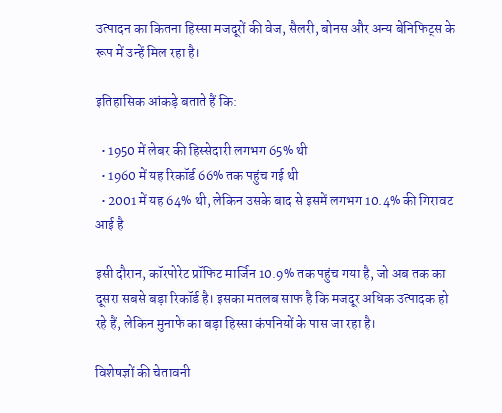उत्पादन का कितना हिस्सा मजदूरों की वेज, सैलरी, बोनस और अन्य बेनिफिट्स के रूप में उन्हें मिल रहा है।

इतिहासिक आंकड़े बताते हैं कि:

  • 1950 में लेबर की हिस्सेदारी लगभग 65% थी
  • 1960 में यह रिकॉर्ड 66% तक पहुंच गई थी
  • 2001 में यह 64% थी, लेकिन उसके बाद से इसमें लगभग 10.4% की गिरावट आई है

इसी दौरान, कॉरपोरेट प्रॉफिट मार्जिन 10.9% तक पहुंच गया है, जो अब तक का दूसरा सबसे बड़ा रिकॉर्ड है। इसका मतलब साफ है कि मजदूर अधिक उत्पादक हो रहे हैं, लेकिन मुनाफे का बड़ा हिस्सा कंपनियों के पास जा रहा है।

विशेषज्ञों की चेतावनी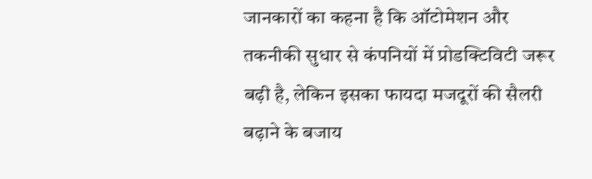जानकारों का कहना है कि ऑटोमेशन और तकनीकी सुधार से कंपनियों में प्रोडक्टिविटी जरूर बढ़ी है, लेकिन इसका फायदा मजदूरों की सैलरी बढ़ाने के बजाय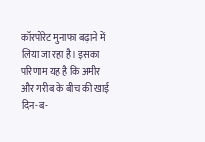कॉरपोरेट मुनाफा बढ़ाने में लिया जा रहा है। इसका परिणाम यह है कि अमीर और गरीब के बीच की खाई दिन-ब-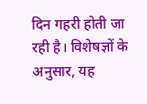दिन गहरी होती जा रही है। विशेषज्ञों के अनुसार, यह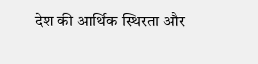देश की आर्थिक स्थिरता और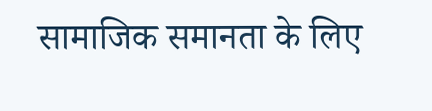सामाजिक समानता के लिए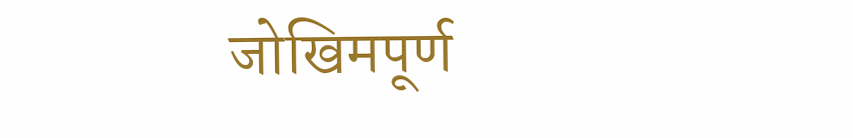जोखिमपूर्ण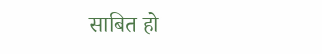साबित हो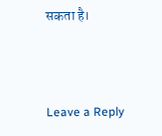सकता है।



Leave a Reply